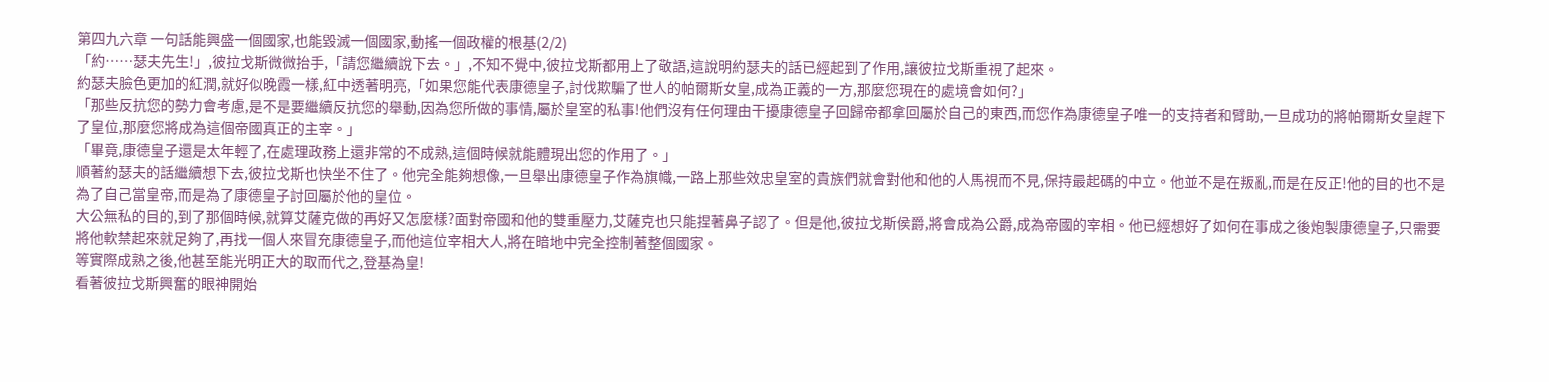第四九六章 一句話能興盛一個國家,也能毀滅一個國家,動搖一個政權的根基(2/2)
「約……瑟夫先生!」,彼拉戈斯微微抬手,「請您繼續說下去。」,不知不覺中,彼拉戈斯都用上了敬語,這說明約瑟夫的話已經起到了作用,讓彼拉戈斯重視了起來。
約瑟夫臉色更加的紅潤,就好似晚霞一樣,紅中透著明亮,「如果您能代表康德皇子,討伐欺騙了世人的帕爾斯女皇,成為正義的一方,那麼您現在的處境會如何?」
「那些反抗您的勢力會考慮,是不是要繼續反抗您的舉動,因為您所做的事情,屬於皇室的私事!他們沒有任何理由干擾康德皇子回歸帝都拿回屬於自己的東西,而您作為康德皇子唯一的支持者和臂助,一旦成功的將帕爾斯女皇趕下了皇位,那麼您將成為這個帝國真正的主宰。」
「畢竟,康德皇子還是太年輕了,在處理政務上還非常的不成熟,這個時候就能體現出您的作用了。」
順著約瑟夫的話繼續想下去,彼拉戈斯也快坐不住了。他完全能夠想像,一旦舉出康德皇子作為旗幟,一路上那些效忠皇室的貴族們就會對他和他的人馬視而不見,保持最起碼的中立。他並不是在叛亂,而是在反正!他的目的也不是為了自己當皇帝,而是為了康德皇子討回屬於他的皇位。
大公無私的目的,到了那個時候,就算艾薩克做的再好又怎麼樣?面對帝國和他的雙重壓力,艾薩克也只能捏著鼻子認了。但是他,彼拉戈斯侯爵,將會成為公爵,成為帝國的宰相。他已經想好了如何在事成之後炮製康德皇子,只需要將他軟禁起來就足夠了,再找一個人來冒充康德皇子,而他這位宰相大人,將在暗地中完全控制著整個國家。
等實際成熟之後,他甚至能光明正大的取而代之,登基為皇!
看著彼拉戈斯興奮的眼神開始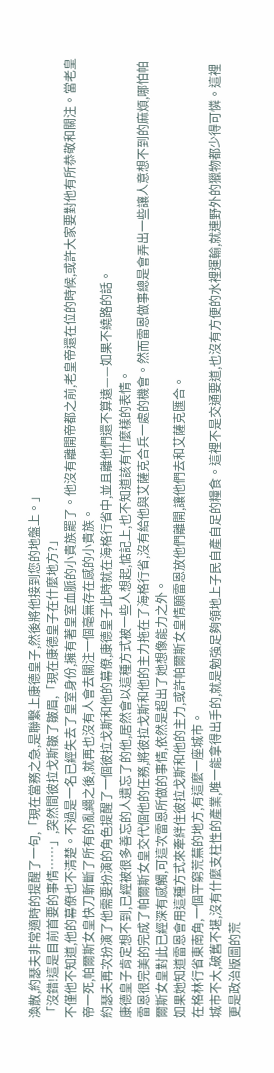渙散,約瑟夫非常適時的提醒了一句,「現在當務之急,是聯繫上康德皇子,然後將他接到您的地盤上。」
「沒錯!這是目前首要的事情……」,突然間彼拉戈斯皺了皺眉,「現在康德皇子在什麼地方?」
不僅他不知道,他的幕僚也不清楚。不過是一名已經失去了皇室身份,擁有著皇室血脈的小貴族罷了。他沒有離開帝都之前,老皇帝還在位的時候,或許大家要對他有所恭敬和關注。當老皇帝一死,帕爾斯女皇快刀斬斷了所有的亂繩之後,就再也沒有人會去關注一個毫無存在感的小貴族。
約瑟夫再次扮演了他需要扮演的角色提醒了一個彼拉戈斯和他的幕僚,康德皇子此時就在海格行省中,並且離他們還不算遠——如果不繞路的話。
康德皇子肯定想不到,已經被很多善忘的人遺忘了的他,居然會以這種方式被一些人想起,惦記上,也不知道該有什麼樣的表情。
雷恩很完美的完成了帕爾斯女皇交代個他的任務,將彼拉戈斯和他的主力拖在了海格行省,沒有給他與艾薩克合兵一處的機會。然而雷恩做事總是會弄出一些讓人意想不到的麻煩,哪怕帕爾斯女皇對此已經深有感觸,可這次雷恩所做的事情,依然是超出了她想像能力之外。
如果她知道雷恩會用這種方式來牽絆住彼拉戈斯和他的主力,或許帕爾斯女皇情願雷恩放他們離開,讓他們去和艾薩克匯合。
在格林行省東南角,一個平窮荒蕪的地方,有這麼一座城市。
城市不大,破舊不堪,沒有什麼支柱性的產業,唯一能拿得出手的,就是勉強足夠領地上子民自產自足的糧食。這裡不是交通要道,也沒有方便的水裡運輸,就連野外的獵物都少得可憐。這裡更是政治版圖的荒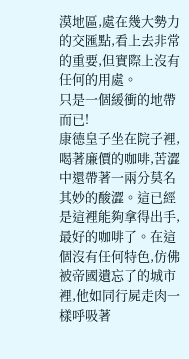漠地區,處在幾大勢力的交匯點,看上去非常的重要,但實際上沒有任何的用處。
只是一個緩衝的地帶而已!
康德皇子坐在院子裡,喝著廉價的咖啡,苦澀中還帶著一兩分莫名其妙的酸澀。這已經是這裡能夠拿得出手,最好的咖啡了。在這個沒有任何特色,仿佛被帝國遺忘了的城市裡,他如同行屍走肉一樣呼吸著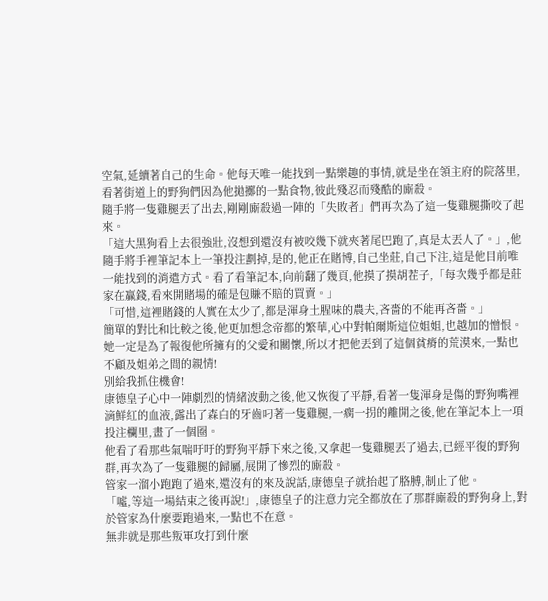空氣,延續著自己的生命。他每天唯一能找到一點樂趣的事情,就是坐在領主府的院落里,看著街道上的野狗們因為他拋擲的一點食物,彼此殘忍而殘酷的廝殺。
隨手將一隻雞腿丟了出去,剛剛廝殺過一陣的「失敗者」們再次為了這一隻雞腿撕咬了起來。
「這大黑狗看上去很強壯,沒想到還沒有被咬幾下就夾著尾巴跑了,真是太丟人了。」,他隨手將手裡筆記本上一筆投注劃掉,是的,他正在賭博,自己坐莊,自己下注,這是他目前唯一能找到的消遣方式。看了看筆記本,向前翻了幾頁,他摸了摸胡茬子,「每次幾乎都是莊家在贏錢,看來開賭場的確是包賺不賠的買賣。」
「可惜,這裡賭錢的人實在太少了,都是渾身土腥味的農夫,吝嗇的不能再吝嗇。」
簡單的對比和比較之後,他更加想念帝都的繁華,心中對帕爾斯這位姐姐,也越加的憎恨。
她一定是為了報復他所擁有的父愛和關懷,所以才把他丟到了這個貧瘠的荒漠來,一點也不顧及姐弟之間的親情!
別給我抓住機會!
康德皇子心中一陣劇烈的情緒波動之後,他又恢復了平靜,看著一隻渾身是傷的野狗嘴裡滴鮮紅的血液,露出了森白的牙齒叼著一隻雞腿,一瘸一拐的離開之後,他在筆記本上一項投注欄里,畫了一個圈。
他看了看那些氣喘吁吁的野狗平靜下來之後,又拿起一隻雞腿丟了過去,已經平復的野狗群,再次為了一隻雞腿的歸屬,展開了慘烈的廝殺。
管家一溜小跑跑了過來,還沒有的來及說話,康德皇子就抬起了胳膊,制止了他。
「噓,等這一場結束之後再說!」,康德皇子的注意力完全都放在了那群廝殺的野狗身上,對於管家為什麼要跑過來,一點也不在意。
無非就是那些叛軍攻打到什麼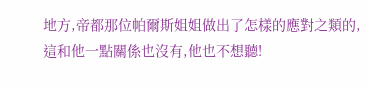地方,帝都那位帕爾斯姐姐做出了怎樣的應對之類的,這和他一點關係也沒有,他也不想聽!